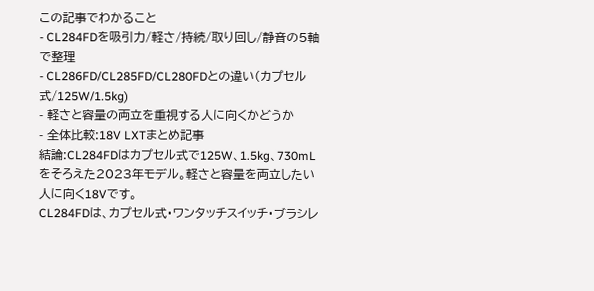この記事でわかること
- CL284FDを吸引力/軽さ/持続/取り回し/静音の5軸で整理
- CL286FD/CL285FD/CL280FDとの違い(カプセル式/125W/1.5kg)
- 軽さと容量の両立を重視する人に向くかどうか
- 全体比較:18V LXTまとめ記事
結論:CL284FDはカプセル式で125W、1.5kg、730mLをそろえた2023年モデル。軽さと容量を両立したい人に向く18Vです。
CL284FDは、カプセル式・ワンタッチスイッチ・ブラシレ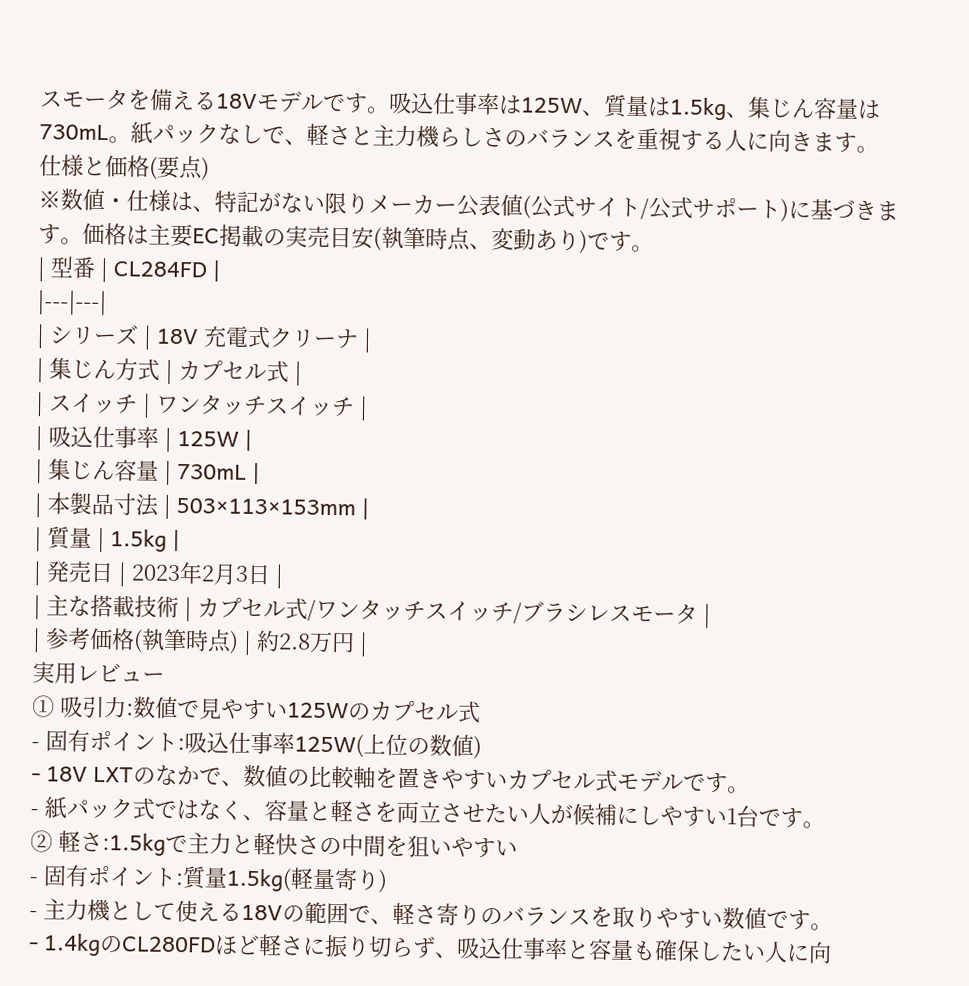スモータを備える18Vモデルです。吸込仕事率は125W、質量は1.5kg、集じん容量は730mL。紙パックなしで、軽さと主力機らしさのバランスを重視する人に向きます。
仕様と価格(要点)
※数値・仕様は、特記がない限りメーカー公表値(公式サイト/公式サポート)に基づきます。価格は主要EC掲載の実売目安(執筆時点、変動あり)です。
| 型番 | CL284FD |
|---|---|
| シリーズ | 18V 充電式クリーナ |
| 集じん方式 | カプセル式 |
| スイッチ | ワンタッチスイッチ |
| 吸込仕事率 | 125W |
| 集じん容量 | 730mL |
| 本製品寸法 | 503×113×153mm |
| 質量 | 1.5kg |
| 発売日 | 2023年2月3日 |
| 主な搭載技術 | カプセル式/ワンタッチスイッチ/ブラシレスモータ |
| 参考価格(執筆時点) | 約2.8万円 |
実用レビュー
① 吸引力:数値で見やすい125Wのカプセル式
- 固有ポイント:吸込仕事率125W(上位の数値)
- 18V LXTのなかで、数値の比較軸を置きやすいカプセル式モデルです。
- 紙パック式ではなく、容量と軽さを両立させたい人が候補にしやすい1台です。
② 軽さ:1.5kgで主力と軽快さの中間を狙いやすい
- 固有ポイント:質量1.5kg(軽量寄り)
- 主力機として使える18Vの範囲で、軽さ寄りのバランスを取りやすい数値です。
- 1.4kgのCL280FDほど軽さに振り切らず、吸込仕事率と容量も確保したい人に向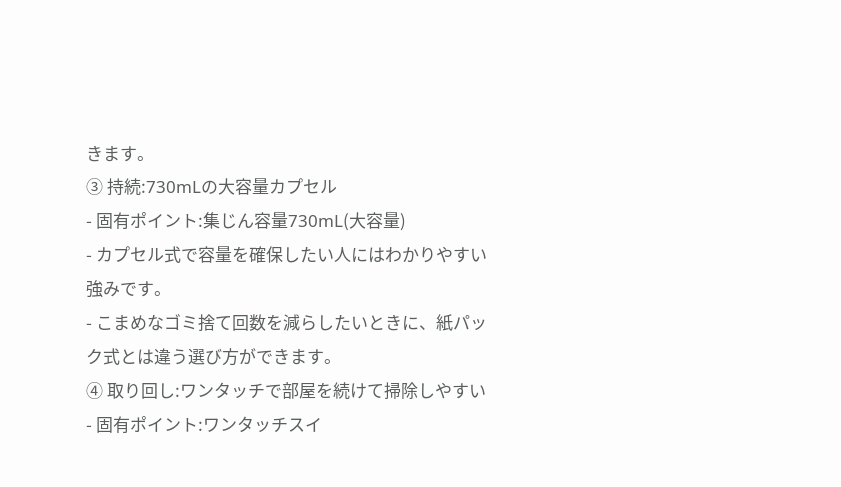きます。
③ 持続:730mLの大容量カプセル
- 固有ポイント:集じん容量730mL(大容量)
- カプセル式で容量を確保したい人にはわかりやすい強みです。
- こまめなゴミ捨て回数を減らしたいときに、紙パック式とは違う選び方ができます。
④ 取り回し:ワンタッチで部屋を続けて掃除しやすい
- 固有ポイント:ワンタッチスイ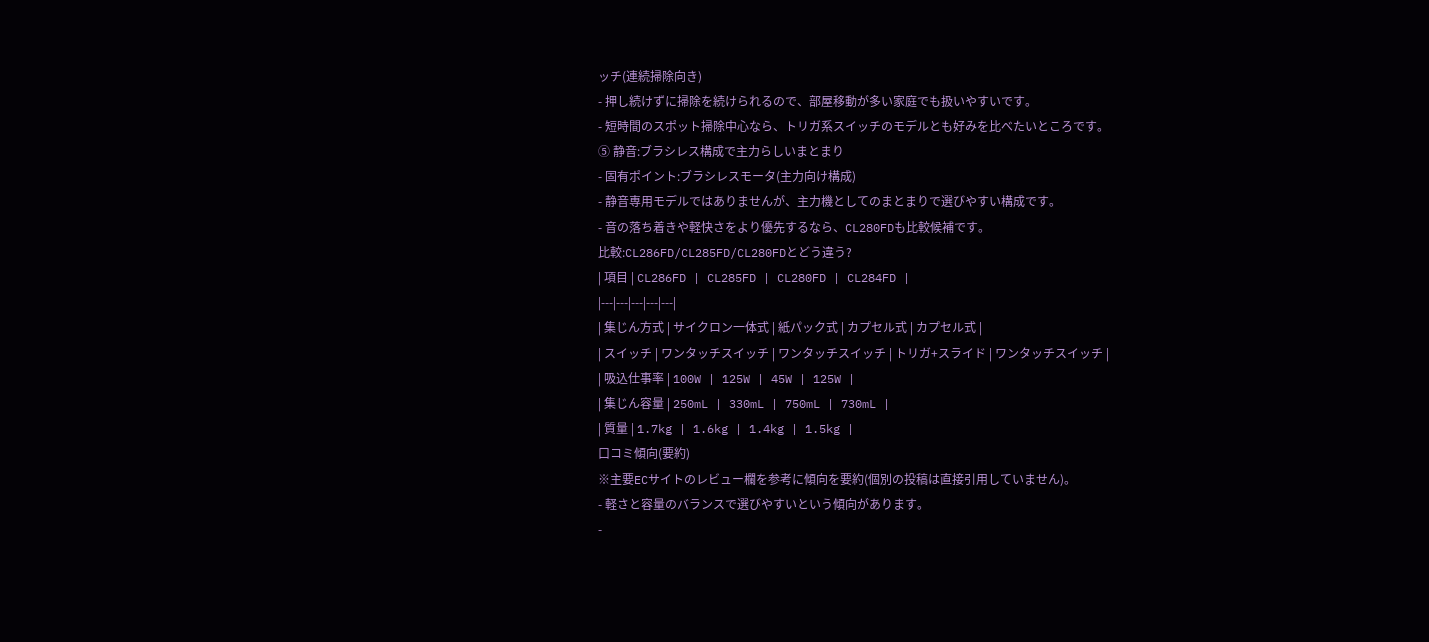ッチ(連続掃除向き)
- 押し続けずに掃除を続けられるので、部屋移動が多い家庭でも扱いやすいです。
- 短時間のスポット掃除中心なら、トリガ系スイッチのモデルとも好みを比べたいところです。
⑤ 静音:ブラシレス構成で主力らしいまとまり
- 固有ポイント:ブラシレスモータ(主力向け構成)
- 静音専用モデルではありませんが、主力機としてのまとまりで選びやすい構成です。
- 音の落ち着きや軽快さをより優先するなら、CL280FDも比較候補です。
比較:CL286FD/CL285FD/CL280FDとどう違う?
| 項目 | CL286FD | CL285FD | CL280FD | CL284FD |
|---|---|---|---|---|
| 集じん方式 | サイクロン一体式 | 紙パック式 | カプセル式 | カプセル式 |
| スイッチ | ワンタッチスイッチ | ワンタッチスイッチ | トリガ+スライド | ワンタッチスイッチ |
| 吸込仕事率 | 100W | 125W | 45W | 125W |
| 集じん容量 | 250mL | 330mL | 750mL | 730mL |
| 質量 | 1.7kg | 1.6kg | 1.4kg | 1.5kg |
口コミ傾向(要約)
※主要ECサイトのレビュー欄を参考に傾向を要約(個別の投稿は直接引用していません)。
- 軽さと容量のバランスで選びやすいという傾向があります。
-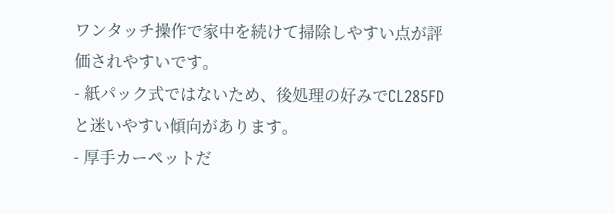ワンタッチ操作で家中を続けて掃除しやすい点が評価されやすいです。
- 紙パック式ではないため、後処理の好みでCL285FDと迷いやすい傾向があります。
- 厚手カーペットだ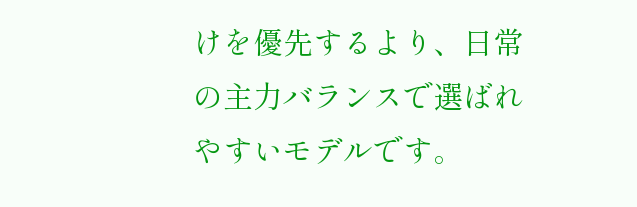けを優先するより、日常の主力バランスで選ばれやすいモデルです。